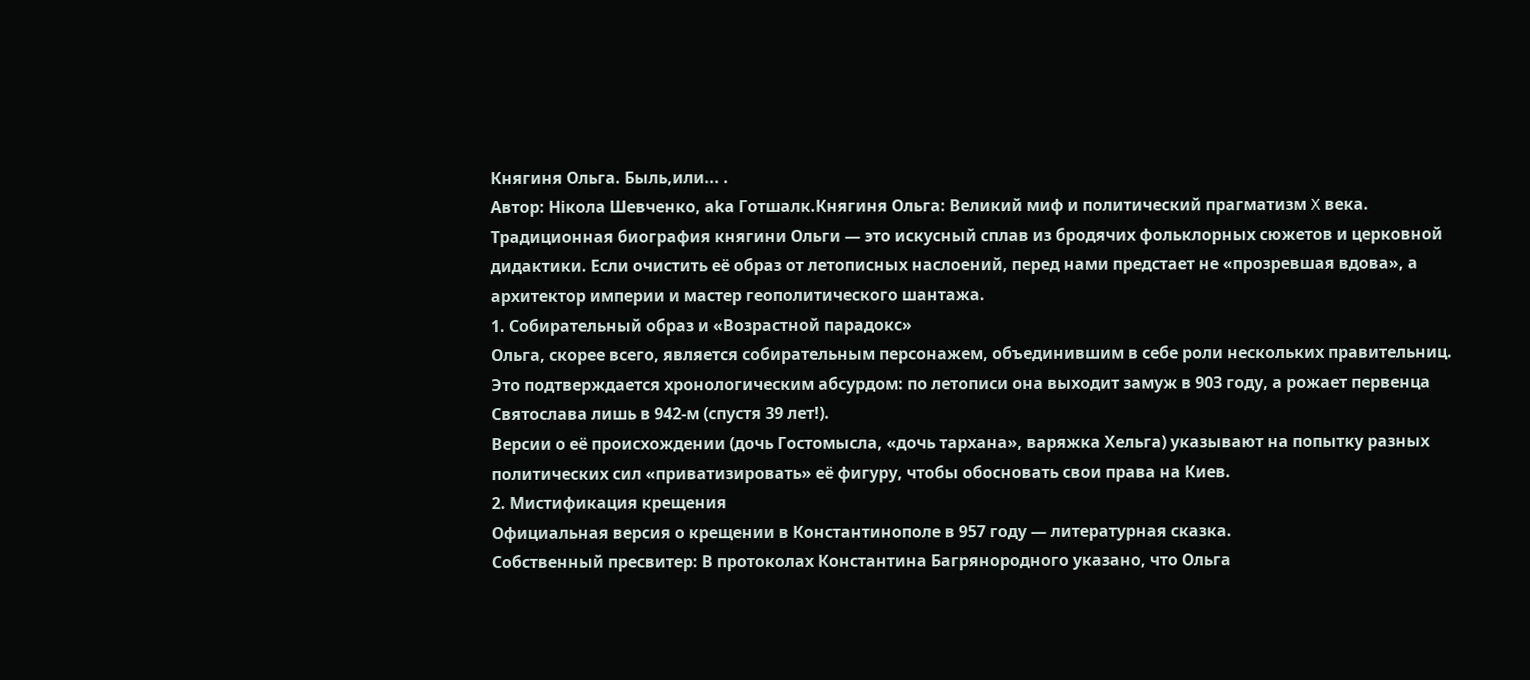Княгиня Ольга. Быль,или... .
Автор: Нікола Шевченко, аka Готшалк.Княгиня Ольга: Великий миф и политический прагматизм X века.
Традиционная биография княгини Ольги — это искусный сплав из бродячих фольклорных сюжетов и церковной дидактики. Если очистить её образ от летописных наслоений, перед нами предстает не «прозревшая вдова», а архитектор империи и мастер геополитического шантажа.
1. Собирательный образ и «Возрастной парадокс»
Ольга, скорее всего, является собирательным персонажем, объединившим в себе роли нескольких правительниц. Это подтверждается хронологическим абсурдом: по летописи она выходит замуж в 903 году, а рожает первенца Святослава лишь в 942-м (спустя 39 лет!).
Версии о её происхождении (дочь Гостомысла, «дочь тархана», варяжка Хельга) указывают на попытку разных политических сил «приватизировать» её фигуру, чтобы обосновать свои права на Киев.
2. Мистификация крещения
Официальная версия о крещении в Константинополе в 957 году — литературная сказка.
Собственный пресвитер: В протоколах Константина Багрянородного указано, что Ольга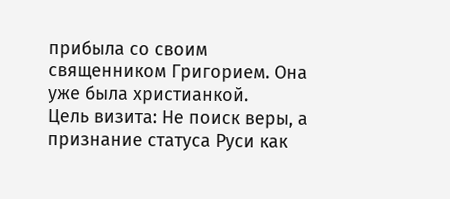прибыла со своим священником Григорием. Она уже была христианкой.
Цель визита: Не поиск веры, а признание статуса Руси как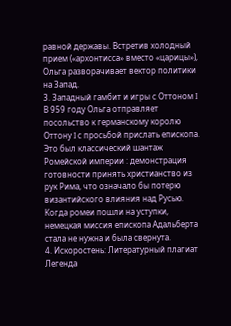равной державы. Встретив холодный прием («архонтисса» вместо «царицы»), Ольга разворачивает вектор политики на Запад.
3. Западный гамбит и игры с Оттоном I
В 959 году Ольга отправляет посольство к германскому королю Оттону I с просьбой прислать епископа. Это был классический шантаж Ромейской империи : демонстрация готовности принять христианство из рук Рима, что означало бы потерю византийского влияния над Русью. Когда ромеи пошли на уступки, немецкая миссия епископа Адальберта стала не нужна и была свернута.
4. Искоростень: Литературный плагиат
Легенда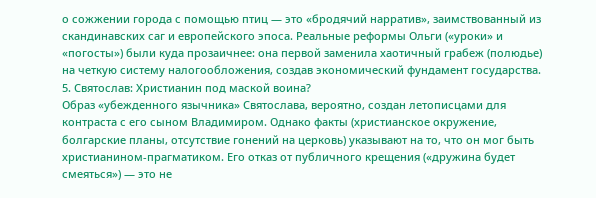о сожжении города с помощью птиц — это «бродячий нарратив», заимствованный из скандинавских саг и европейского эпоса. Реальные реформы Ольги («уроки» и «погосты») были куда прозаичнее: она первой заменила хаотичный грабеж (полюдье) на четкую систему налогообложения, создав экономический фундамент государства.
5. Святослав: Христианин под маской воина?
Образ «убежденного язычника» Святослава, вероятно, создан летописцами для контраста с его сыном Владимиром. Однако факты (христианское окружение, болгарские планы, отсутствие гонений на церковь) указывают на то, что он мог быть христианином-прагматиком. Его отказ от публичного крещения («дружина будет смеяться») — это не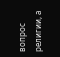вопрос религии, а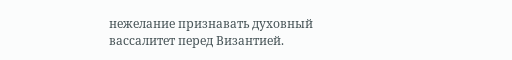нежелание признавать духовный вассалитет перед Византией.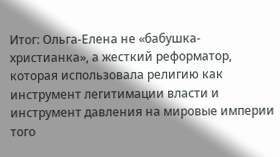Итог: Ольга-Елена не «бабушка-христианка», а жесткий реформатор, которая использовала религию как инструмент легитимации власти и инструмент давления на мировые империи того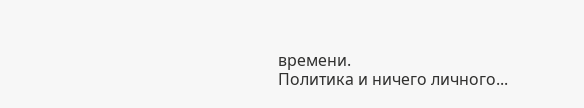времени.
Политика и ничего личного...